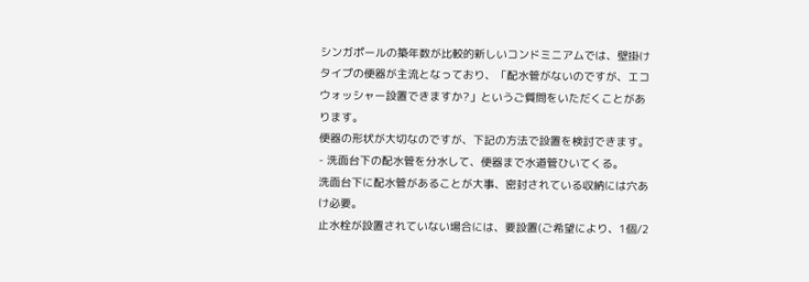シンガポールの築年数が比較的新しいコンドミニアムでは、壁掛けタイプの便器が主流となっており、「配水管がないのですが、エコウォッシャー設置できますか?」というご質問をいただくことがあります。
便器の形状が大切なのですが、下記の方法で設置を検討できます。
- 洗面台下の配水管を分水して、便器まで水道管ひいてくる。
洗面台下に配水管があることが大事、密封されている収納には穴あけ必要。
止水栓が設置されていない場合には、要設置(ご希望により、1個/2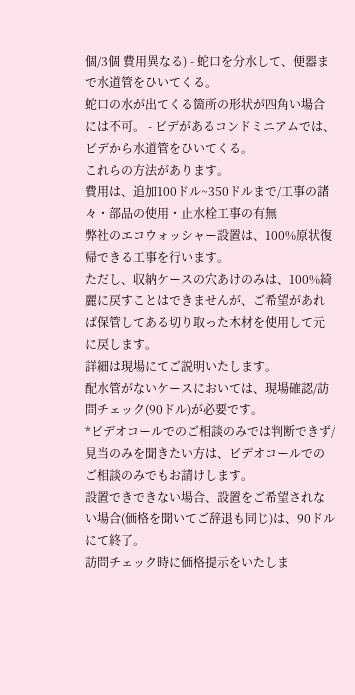個/3個 費用異なる) - 蛇口を分水して、便器まで水道管をひいてくる。
蛇口の水が出てくる箇所の形状が四角い場合には不可。 - ビデがあるコンドミニアムでは、ビデから水道管をひいてくる。
これらの方法があります。
費用は、追加100ドル~350ドルまで/工事の諸々・部品の使用・止水栓工事の有無
弊社のエコウォッシャー設置は、100%原状復帰できる工事を行います。
ただし、収納ケースの穴あけのみは、100%綺麗に戻すことはできませんが、ご希望があれば保管してある切り取った木材を使用して元に戻します。
詳細は現場にてご説明いたします。
配水管がないケースにおいては、現場確認/訪問チェック(90ドル)が必要です。
*ビデオコールでのご相談のみでは判断できず/見当のみを聞きたい方は、ビデオコールでのご相談のみでもお請けします。
設置できできない場合、設置をご希望されない場合(価格を聞いてご辞退も同じ)は、90ドルにて終了。
訪問チェック時に価格提示をいたしま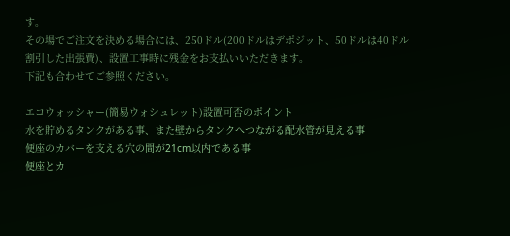す。
その場でご注文を決める場合には、250ドル(200ドルはデポジット、50ドルは40ドル割引した出張費)、設置工事時に残金をお支払いいただきます。
下記も合わせてご参照ください。

エコウォッシャー(簡易ウォシュレット)設置可否のポイント
水を貯めるタンクがある事、また壁からタンクへつながる配水管が見える事
便座のカバーを支える穴の間が21cm以内である事
便座とカ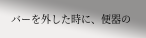バーを外した時に、便器の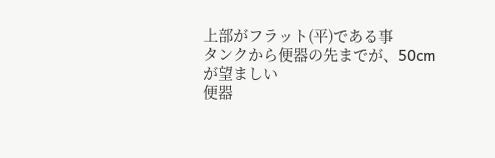上部がフラット(平)である事
タンクから便器の先までが、50cmが望ましい
便器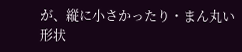が、縦に小さかったり・まん丸い形状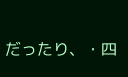だったり、・四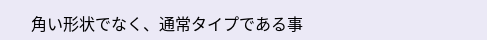角い形状でなく、通常タイプである事